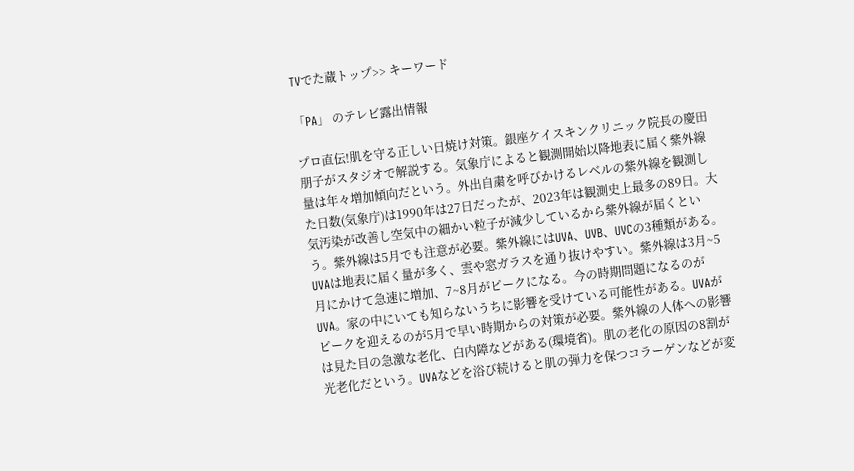TVでた蔵トップ>> キーワード

「PA」 のテレビ露出情報

プロ直伝!肌を守る正しい日焼け対策。銀座ケイスキンクリニック院長の慶田朋子がスタジオで解説する。気象庁によると観測開始以降地表に届く紫外線量は年々増加傾向だという。外出自粛を呼びかけるレベルの紫外線を観測した日数(気象庁)は1990年は27日だったが、2023年は観測史上最多の89日。大気汚染が改善し空気中の細かい粒子が減少しているから紫外線が届くという。紫外線は5月でも注意が必要。紫外線にはUVA、UVB、UVCの3種類がある。UVAは地表に届く量が多く、雲や窓ガラスを通り抜けやすい。紫外線は3月~5月にかけて急速に増加、7~8月がピークになる。今の時期問題になるのがUVA。家の中にいても知らないうちに影響を受けている可能性がある。UVAがピークを迎えるのが5月で早い時期からの対策が必要。紫外線の人体への影響は見た目の急激な老化、白内障などがある(環境省)。肌の老化の原因の8割が光老化だという。UVAなどを浴び続けると肌の弾力を保つコラーゲンなどが変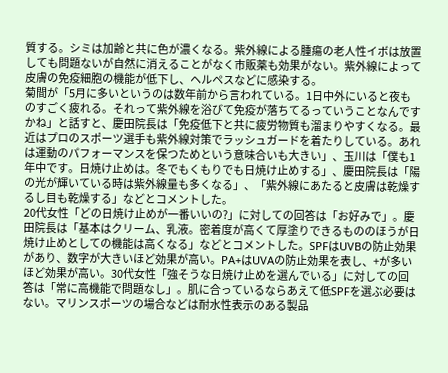質する。シミは加齢と共に色が濃くなる。紫外線による腫瘍の老人性イボは放置しても問題ないが自然に消えることがなく市販薬も効果がない。紫外線によって皮膚の免疫細胞の機能が低下し、ヘルペスなどに感染する。
菊間が「5月に多いというのは数年前から言われている。1日中外にいると夜ものすごく疲れる。それって紫外線を浴びて免疫が落ちてるっていうことなんですかね」と話すと、慶田院長は「免疫低下と共に疲労物質も溜まりやすくなる。最近はプロのスポーツ選手も紫外線対策でラッシュガードを着たりしている。あれは運動のパフォーマンスを保つためという意味合いも大きい」、玉川は「僕も1年中です。日焼け止めは。冬でもくもりでも日焼け止めする」、慶田院長は「陽の光が輝いている時は紫外線量も多くなる」、「紫外線にあたると皮膚は乾燥するし目も乾燥する」などとコメントした。
20代女性「どの日焼け止めが一番いいの?」に対しての回答は「お好みで」。慶田院長は「基本はクリーム、乳液。密着度が高くて厚塗りできるもののほうが日焼け止めとしての機能は高くなる」などとコメントした。SPFはUVBの防止効果があり、数字が大きいほど効果が高い。PA+はUVAの防止効果を表し、+が多いほど効果が高い。30代女性「強そうな日焼け止めを選んでいる」に対しての回答は「常に高機能で問題なし」。肌に合っているならあえて低SPFを選ぶ必要はない。マリンスポーツの場合などは耐水性表示のある製品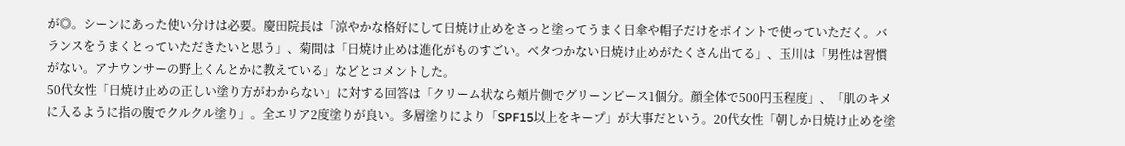が◎。シーンにあった使い分けは必要。慶田院長は「涼やかな格好にして日焼け止めをさっと塗ってうまく日傘や帽子だけをポイントで使っていただく。バランスをうまくとっていただきたいと思う」、菊間は「日焼け止めは進化がものすごい。ベタつかない日焼け止めがたくさん出てる」、玉川は「男性は習慣がない。アナウンサーの野上くんとかに教えている」などとコメントした。
50代女性「日焼け止めの正しい塗り方がわからない」に対する回答は「クリーム状なら頬片側でグリーンピース1個分。顔全体で500円玉程度」、「肌のキメに入るように指の腹でクルクル塗り」。全エリア2度塗りが良い。多層塗りにより「SPF15以上をキープ」が大事だという。20代女性「朝しか日焼け止めを塗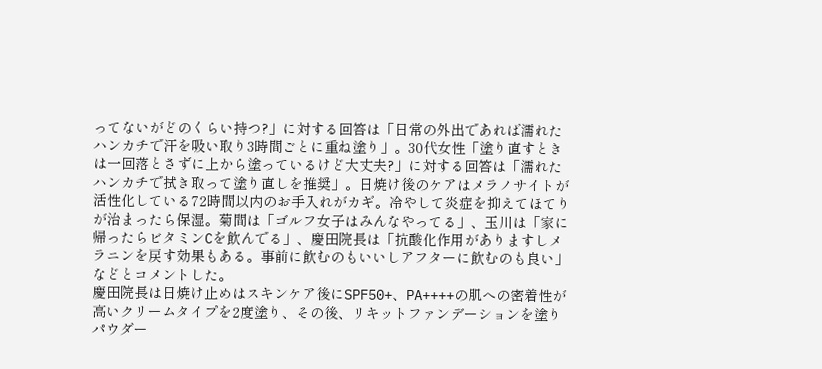ってないがどのくらい持つ?」に対する回答は「日常の外出であれば濡れたハンカチで汗を吸い取り3時間ごとに重ね塗り」。30代女性「塗り直すときは一回落とさずに上から塗っているけど大丈夫?」に対する回答は「濡れたハンカチで拭き取って塗り直しを推奨」。日焼け後のケアはメラノサイトが活性化している72時間以内のお手入れがカギ。冷やして炎症を抑えてほてりが治まったら保湿。菊間は「ゴルフ女子はみんなやってる」、玉川は「家に帰ったらビタミンCを飲んでる」、慶田院長は「抗酸化作用がありますしメラニンを戻す効果もある。事前に飲むのもいいしアフターに飲むのも良い」などとコメントした。
慶田院長は日焼け止めはスキンケア後にSPF50+、PA++++の肌への密着性が高いクリームタイプを2度塗り、その後、リキットファンデーションを塗りパウダー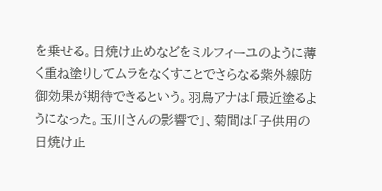を乗せる。日焼け止めなどをミルフィーユのように薄く重ね塗りしてムラをなくすことでさらなる紫外線防御効果が期待できるという。羽鳥アナは「最近塗るようになった。玉川さんの影響で」、菊間は「子供用の日焼け止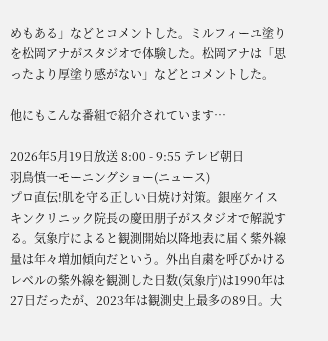めもある」などとコメントした。ミルフィーユ塗りを松岡アナがスタジオで体験した。松岡アナは「思ったより厚塗り感がない」などとコメントした。

他にもこんな番組で紹介されています…

2026年5月19日放送 8:00 - 9:55 テレビ朝日
羽鳥慎一モーニングショー(ニュース)
プロ直伝!肌を守る正しい日焼け対策。銀座ケイスキンクリニック院長の慶田朋子がスタジオで解説する。気象庁によると観測開始以降地表に届く紫外線量は年々増加傾向だという。外出自粛を呼びかけるレベルの紫外線を観測した日数(気象庁)は1990年は27日だったが、2023年は観測史上最多の89日。大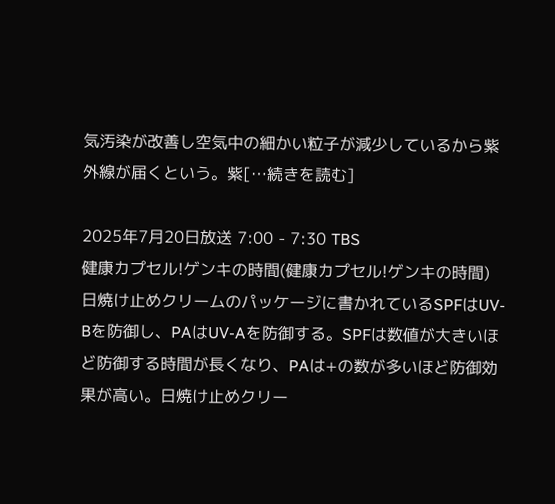気汚染が改善し空気中の細かい粒子が減少しているから紫外線が届くという。紫[…続きを読む]

2025年7月20日放送 7:00 - 7:30 TBS
健康カプセル!ゲンキの時間(健康カプセル!ゲンキの時間)
日焼け止めクリームのパッケージに書かれているSPFはUV-Bを防御し、PAはUV-Aを防御する。SPFは数値が大きいほど防御する時間が長くなり、PAは+の数が多いほど防御効果が高い。日焼け止めクリー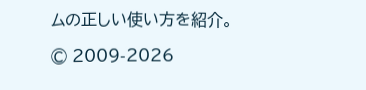ムの正しい使い方を紹介。

© 2009-2026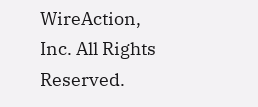WireAction, Inc. All Rights Reserved.